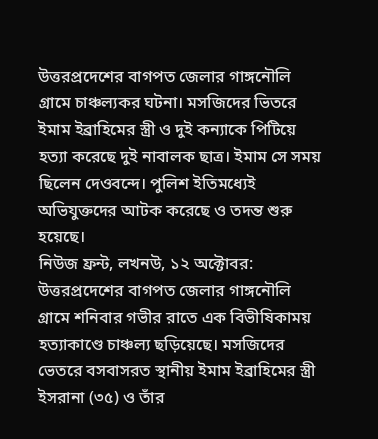উত্তরপ্রদেশের বাগপত জেলার গাঙ্গনৌলি গ্রামে চাঞ্চল্যকর ঘটনা। মসজিদের ভিতরে ইমাম ইব্রাহিমের স্ত্রী ও দুই কন্যাকে পিটিয়ে হত্যা করেছে দুই নাবালক ছাত্র। ইমাম সে সময় ছিলেন দেওবন্দে। পুলিশ ইতিমধ্যেই অভিযুক্তদের আটক করেছে ও তদন্ত শুরু হয়েছে।
নিউজ ফ্রন্ট, লখনউ, ১২ অক্টোবর:
উত্তরপ্রদেশের বাগপত জেলার গাঙ্গনৌলি গ্রামে শনিবার গভীর রাতে এক বিভীষিকাময় হত্যাকাণ্ডে চাঞ্চল্য ছড়িয়েছে। মসজিদের ভেতরে বসবাসরত স্থানীয় ইমাম ইব্রাহিমের স্ত্রী ইসরানা (৩৫) ও তাঁর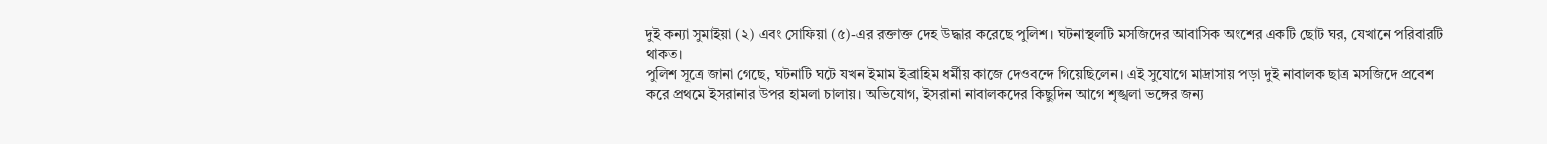দুই কন্যা সুমাইয়া (২) এবং সোফিয়া (৫)-এর রক্তাক্ত দেহ উদ্ধার করেছে পুলিশ। ঘটনাস্থলটি মসজিদের আবাসিক অংশের একটি ছোট ঘর, যেখানে পরিবারটি থাকত।
পুলিশ সূত্রে জানা গেছে, ঘটনাটি ঘটে যখন ইমাম ইব্রাহিম ধর্মীয় কাজে দেওবন্দে গিয়েছিলেন। এই সুযোগে মাদ্রাসায় পড়া দুই নাবালক ছাত্র মসজিদে প্রবেশ করে প্রথমে ইসরানার উপর হামলা চালায়। অভিযোগ, ইসরানা নাবালকদের কিছুদিন আগে শৃঙ্খলা ভঙ্গের জন্য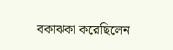বকাঝকা করেছিলেন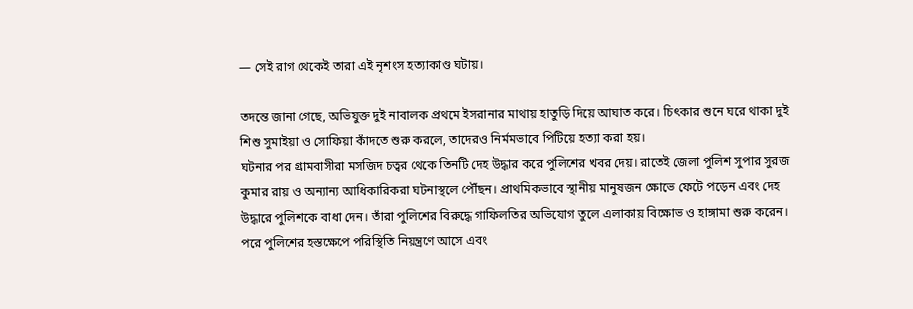— সেই রাগ থেকেই তারা এই নৃশংস হত্যাকাণ্ড ঘটায়।

তদন্তে জানা গেছে, অভিযুক্ত দুই নাবালক প্রথমে ইসরানার মাথায় হাতুড়ি দিয়ে আঘাত করে। চিৎকার শুনে ঘরে থাকা দুই শিশু সুমাইয়া ও সোফিয়া কাঁদতে শুরু করলে, তাদেরও নির্মমভাবে পিটিয়ে হত্যা করা হয়।
ঘটনার পর গ্রামবাসীরা মসজিদ চত্বর থেকে তিনটি দেহ উদ্ধার করে পুলিশের খবর দেয়। রাতেই জেলা পুলিশ সুপার সুরজ কুমার রায় ও অন্যান্য আধিকারিকরা ঘটনাস্থলে পৌঁছন। প্রাথমিকভাবে স্থানীয় মানুষজন ক্ষোভে ফেটে পড়েন এবং দেহ উদ্ধারে পুলিশকে বাধা দেন। তাঁরা পুলিশের বিরুদ্ধে গাফিলতির অভিযোগ তুলে এলাকায় বিক্ষোভ ও হাঙ্গামা শুরু করেন। পরে পুলিশের হস্তক্ষেপে পরিস্থিতি নিয়ন্ত্রণে আসে এবং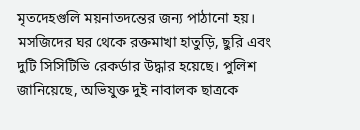মৃতদেহগুলি ময়নাতদন্তের জন্য পাঠানো হয়।
মসজিদের ঘর থেকে রক্তমাখা হাতুড়ি, ছুরি এবং দুটি সিসিটিভি রেকর্ডার উদ্ধার হয়েছে। পুলিশ জানিয়েছে, অভিযুক্ত দুই নাবালক ছাত্রকে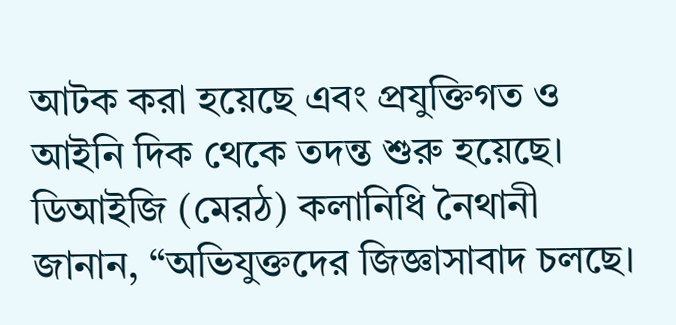আটক করা হয়েছে এবং প্রযুক্তিগত ও আইনি দিক থেকে তদন্ত শুরু হয়েছে।
ডিআইজি (মেরঠ) কলানিধি নৈথানী জানান, “অভিযুক্তদের জিজ্ঞাসাবাদ চলছে।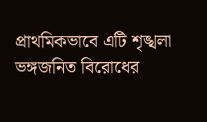প্রাথমিকভাবে এটি শৃঙ্খলা ভঙ্গজনিত বিরোধের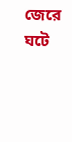জেরে ঘটে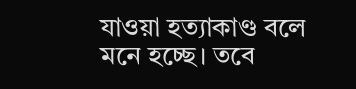যাওয়া হত্যাকাণ্ড বলে মনে হচ্ছে। তবে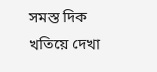সমস্ত দিক খতিয়ে দেখা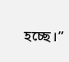হচ্ছে।”